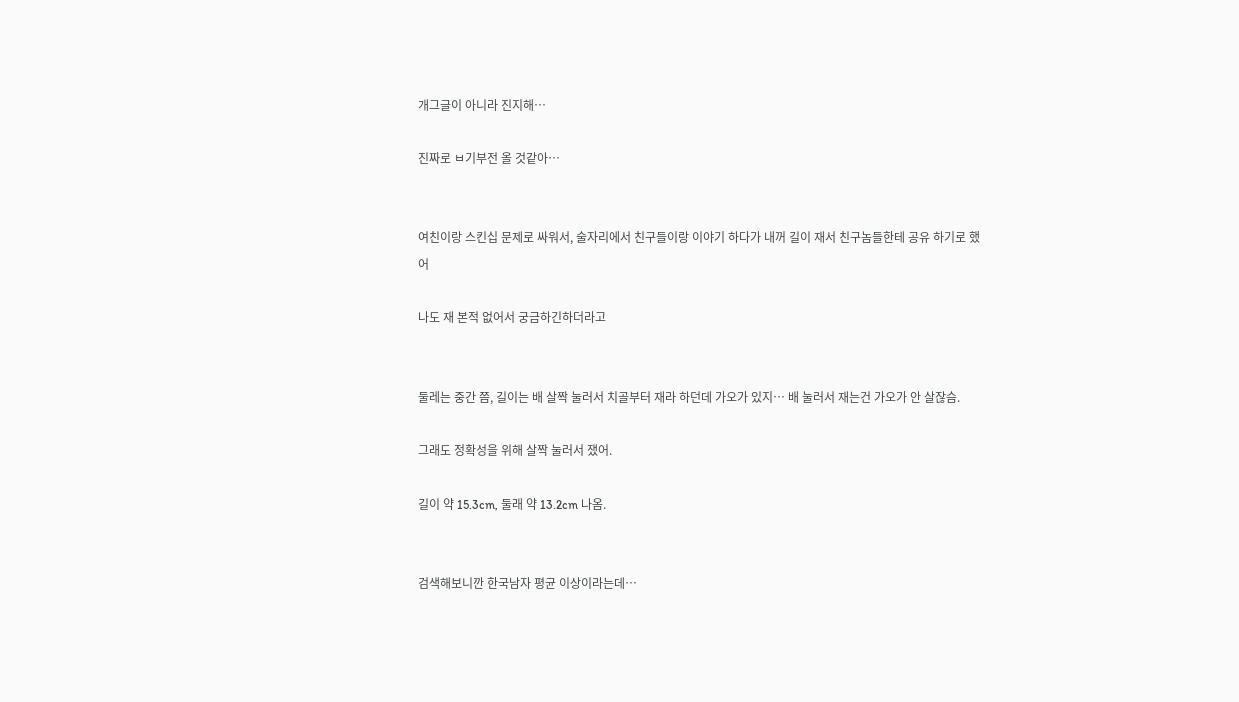개그글이 아니라 진지해…

진짜로 ㅂ기부전 올 것같아…


여친이랑 스킨십 문제로 싸워서, 술자리에서 친구들이랑 이야기 하다가 내꺼 길이 재서 친구놈들한테 공유 하기로 했어

나도 재 본적 없어서 궁금하긴하더라고


둘레는 중간 쯤, 길이는 배 살짝 눌러서 치골부터 재라 하던데 가오가 있지… 배 눌러서 재는건 가오가 안 살잖슴.

그래도 정확성을 위해 살짝 눌러서 쟀어.

길이 약 15.3cm, 둘래 약 13.2cm 나옴.


검색해보니깐 한국남자 평균 이상이라는데…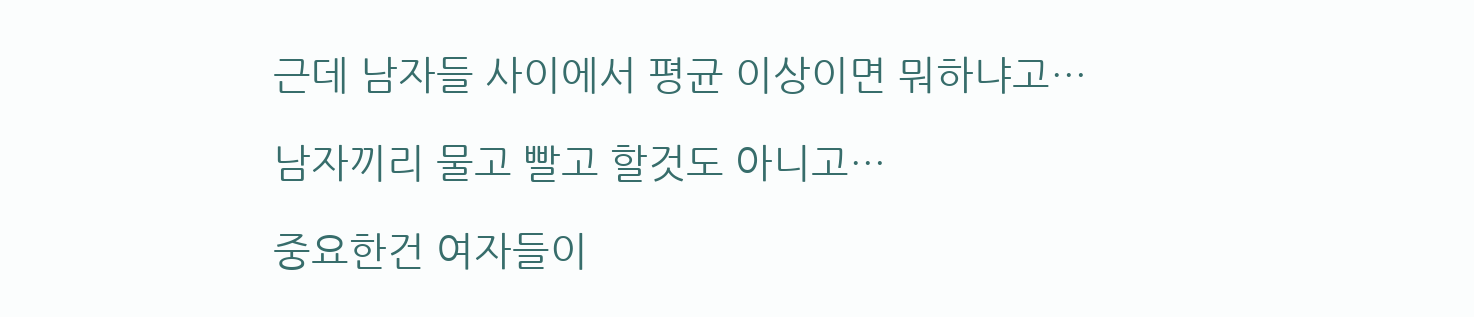근데 남자들 사이에서 평균 이상이면 뭐하냐고…

남자끼리 물고 빨고 할것도 아니고…

중요한건 여자들이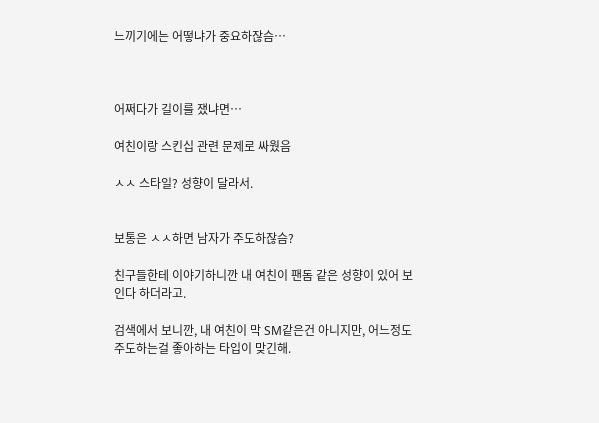느끼기에는 어떻냐가 중요하잖슴…



어쩌다가 길이를 쟀냐면…

여친이랑 스킨십 관련 문제로 싸웠음

ㅅㅅ 스타일? 성향이 달라서.


보통은 ㅅㅅ하면 남자가 주도하잖슴?

친구들한테 이야기하니깐 내 여친이 팬돔 같은 성향이 있어 보인다 하더라고.

검색에서 보니깐, 내 여친이 막 SM같은건 아니지만, 어느정도 주도하는걸 좋아하는 타입이 맞긴해.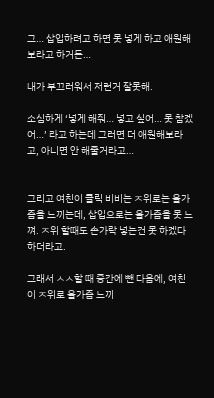그… 삽입하려고 하면 못 넣게 하고 애원해보라고 하거든…

내가 부끄러워서 저런거 잘못해.

소심하게 ‘넣게 해줘… 넣고 싶어… 못 참겠어…’ 라고 하는데 그러면 더 애원해보라고, 아니면 안 해줄거라고…


그리고 여친이 클릭 비비는 ㅈ위로는 올가즘을 느끼는데, 삽입으로는 올가즘을 못 느껴. ㅈ위 할때도 손가락 넣는건 못 하겠다 하더라고.

그래서 ㅅㅅ할 때 중간에 뺀 다음에, 여친이 ㅈ위로 올가즘 느끼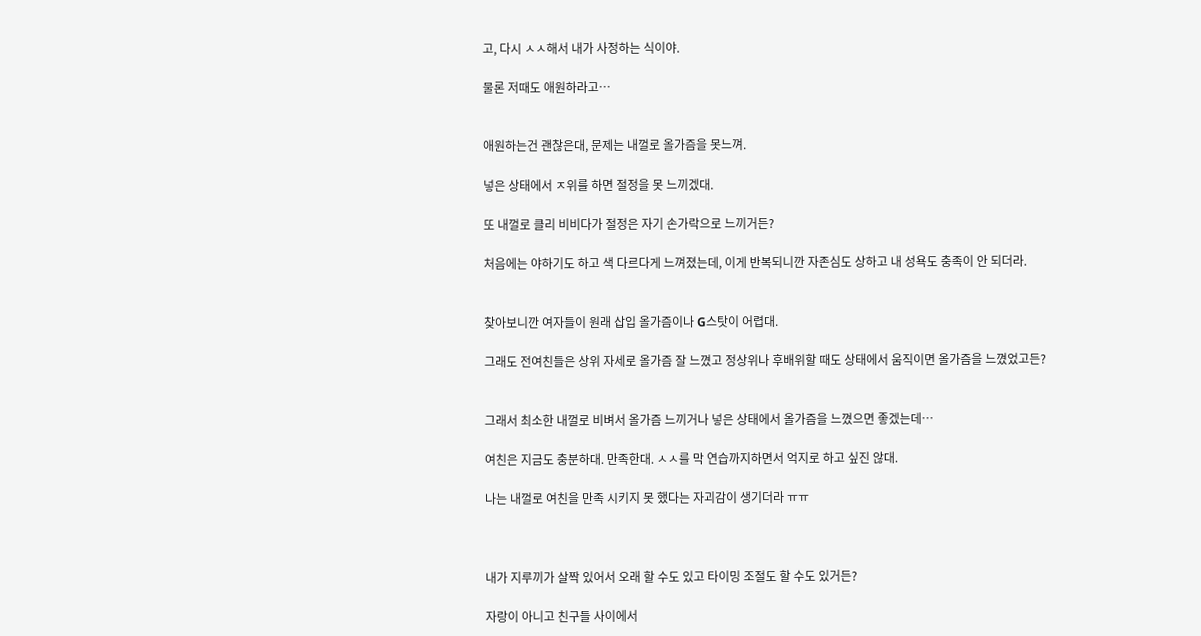고, 다시 ㅅㅅ해서 내가 사정하는 식이야.

물론 저때도 애원하라고…


애원하는건 괜찮은대, 문제는 내껄로 올가즘을 못느껴.

넣은 상태에서 ㅈ위를 하면 절정을 못 느끼겠대.

또 내껄로 클리 비비다가 절정은 자기 손가락으로 느끼거든?

처음에는 야하기도 하고 색 다르다게 느껴졌는데, 이게 반복되니깐 자존심도 상하고 내 성욕도 충족이 안 되더라.


찾아보니깐 여자들이 원래 삽입 올가즘이나 G스탓이 어렵대.

그래도 전여친들은 상위 자세로 올가즘 잘 느꼈고 정상위나 후배위할 때도 상태에서 움직이면 올가즘을 느꼈었고든?


그래서 최소한 내껄로 비벼서 올가즘 느끼거나 넣은 상태에서 올가즘을 느꼈으면 좋겠는데…

여친은 지금도 충분하대. 만족한대. ㅅㅅ를 막 연습까지하면서 억지로 하고 싶진 않대.

나는 내껄로 여친을 만족 시키지 못 했다는 자괴감이 생기더라 ㅠㅠ



내가 지루끼가 살짝 있어서 오래 할 수도 있고 타이밍 조절도 할 수도 있거든?

자랑이 아니고 친구들 사이에서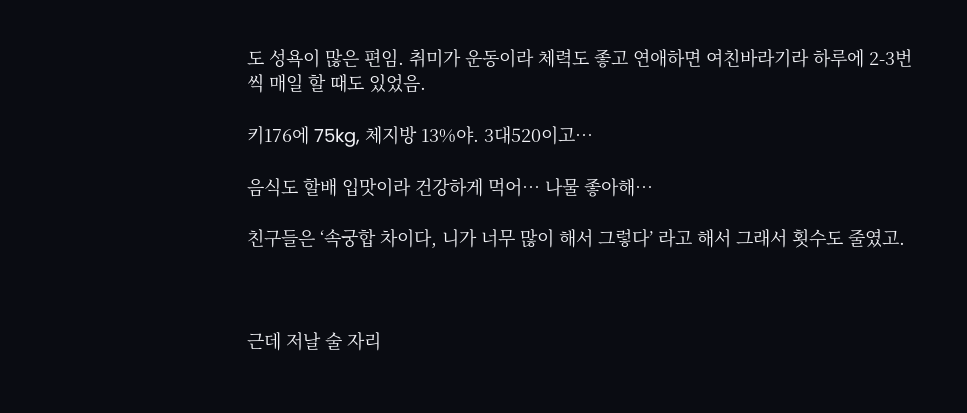도 성욕이 많은 편임. 취미가 운동이라 체력도 좋고 연애하면 여친바라기라 하루에 2-3번씩 매일 할 때도 있었음.

키176에 75kg, 체지방 13%야. 3대520이고…

음식도 할배 입맛이라 건강하게 먹어… 나물 좋아해…

친구들은 ‘속궁합 차이다, 니가 너무 많이 해서 그렇다’ 라고 해서 그래서 횟수도 줄였고.



근데 저날 술 자리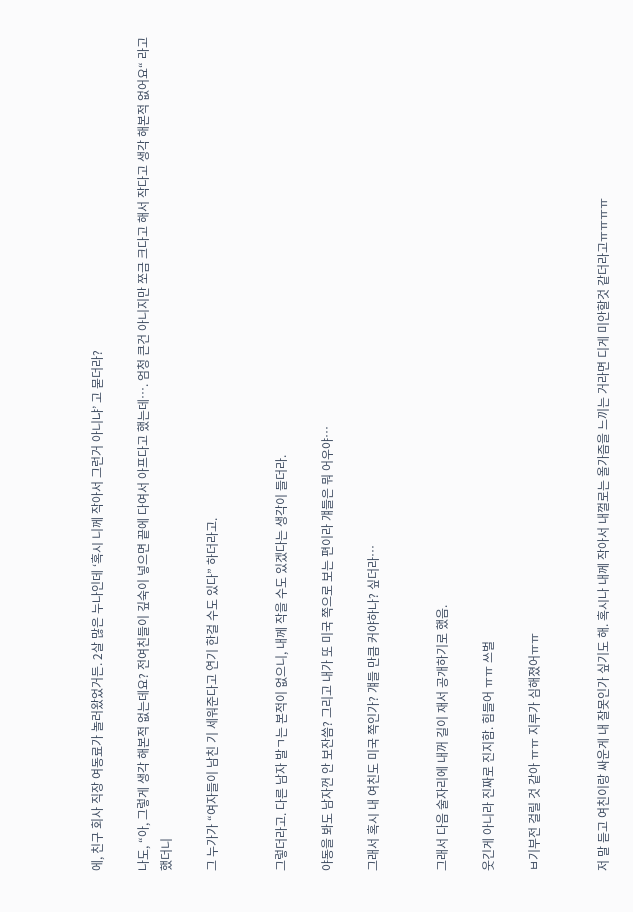에, 친구 회사 직장 여동료가 놀러왔었거든. 2살 많은 누나인데 ‘혹시 니께 작아서 그런거 아니냐’ 고 묻더라?

나도, “아, 그렇게 생각 해본적 없는데요? 전여친들이 깊숙이 넣으면 끝에 다여서 아프다고 했는데…. 엄청 큰건 아니지만 쪼금 크다고 해서 작다고 생각 해본적 없어요“ 라고 했더니

그 누가가 “여자들이 남친 기 세워준다고 연기 한걸 수도 있다” 하더라고.


그렇더라고. 다른 남자 발ㄱ는 본적이 없으니, 내께 작을 수도 있겠다는 생각이 들더라.

야동을 봐도 남자껀 안 보잔씀? 그리고 내가 또 미국 쪽으로 보는 편이라 걔들은 뭐 어우야…

그래서 혹시 내 여친도 미국 쪽인가? 걔들 만큼 커야하나? 싶더라…


그래서 다음 술자리에 내꺼 길이 재서 공개하기로 했음.

웃긴게 아니라 진짜로 진지함. 힘들어 ㅠㅠ 쓰벌

ㅂ기부전 걸릴 것 같아 ㅠㅠ 지루가 심해졌어ㅠㅠ


저 말 듣고 여친이랑 싸운게 내 잘못인가 싶기도 해. 혹시나 내께 작아서 내껄로는 올가즘을 느끼는 거라면 디게 미안할것 같더라고ㅠㅠㅠㅠ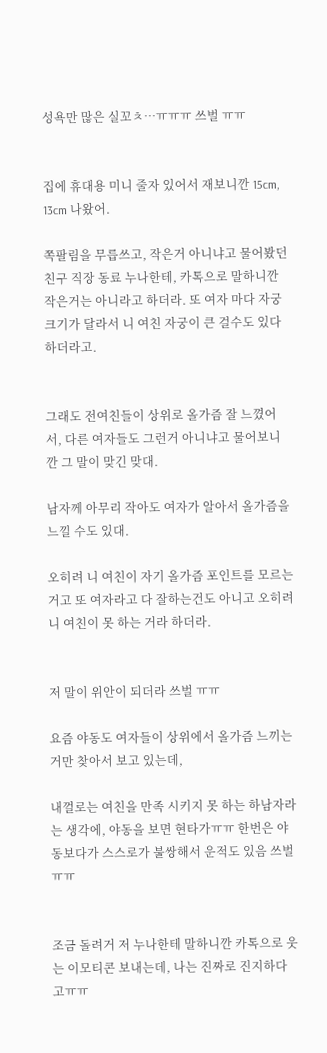성욕만 많은 실꼬ㅊ…ㅠㅠㅠ 쓰벌 ㅠㅠ


집에 휴대용 미니 줄자 있어서 재보니깐 15cm, 13cm 나왔어.

쪽팔림을 무릅쓰고, 작은거 아니냐고 물어봤던 친구 직장 동료 누나한테, 카톡으로 말하니깐 작은거는 아니라고 하더라. 또 여자 마다 자궁 크기가 달라서 니 여친 자궁이 큰 걸수도 있다 하더라고.


그래도 전여친들이 상위로 올가즘 잘 느꼈어서, 다른 여자들도 그런거 아니냐고 물어보니깐 그 말이 맞긴 맞대.

남자께 아무리 작아도 여자가 알아서 올가즘을 느낄 수도 있대.

오히려 니 여친이 자기 올가즘 포인트를 모르는 거고 또 여자라고 다 잘하는건도 아니고 오히려 니 여친이 못 하는 거라 하더라.


저 말이 위안이 되더라 쓰벌 ㅠㅠ

요즘 야동도 여자들이 상위에서 올가즘 느끼는거만 찾아서 보고 있는데,

내껄로는 여친을 만족 시키지 못 하는 하남자라는 생각에, 야동을 보면 현타가ㅠㅠ 한번은 야동보다가 스스로가 불쌍해서 운적도 있음 쓰벌 ㅠㅠ


조금 돌려거 저 누나한테 말하니깐 카톡으로 웃는 이모티콘 보내는데, 나는 진짜로 진지하다고ㅠㅠ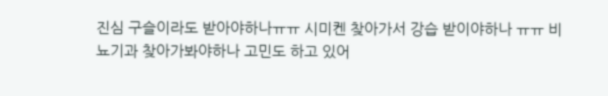진심 구슬이라도 받아야하나ㅠㅠ 시미켄 찾아가서 강습 받이야하나 ㅠㅠ 비뇨기과 찾아가봐야하나 고민도 하고 있어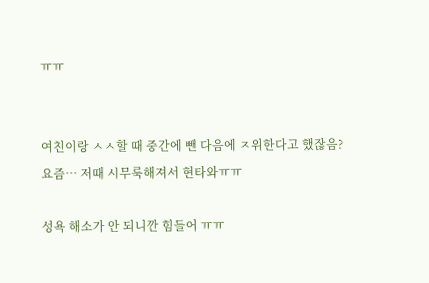ㅠㅠ


여친이랑 ㅅㅅ할 때 중간에 뺀 다음에 ㅈ위한다고 했잖음? 요즘… 저때 시무룩해져서 현타와ㅠㅠ

성욕 해소가 안 되니깐 힘들어 ㅠㅠ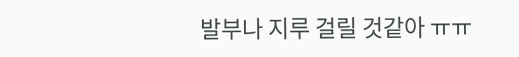발부나 지루 걸릴 것같아 ㅠㅠ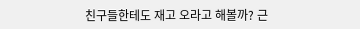친구들한테도 재고 오라고 해볼까? 근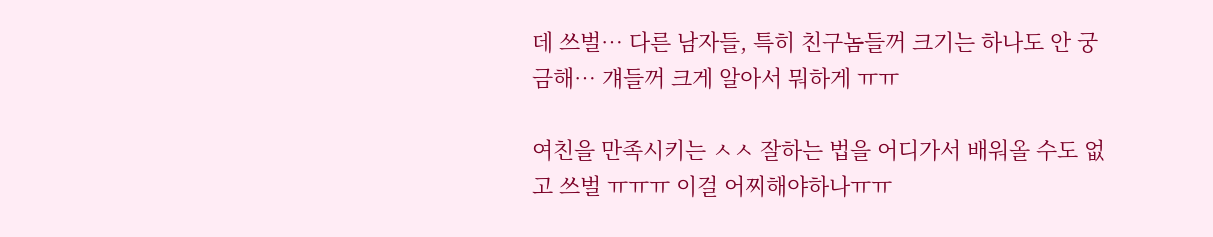데 쓰벌… 다른 남자들, 특히 친구놈들꺼 크기는 하나도 안 궁금해… 걔들꺼 크게 알아서 뭐하게 ㅠㅠ

여친을 만족시키는 ㅅㅅ 잘하는 법을 어디가서 배워올 수도 없고 쓰벌 ㅠㅠㅠ 이걸 어찌해야하나ㅠㅠ